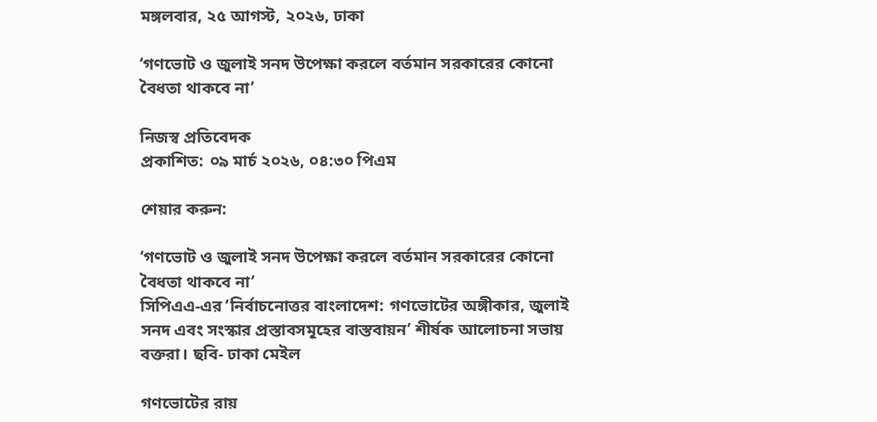মঙ্গলবার, ২৫ আগস্ট, ২০২৬, ঢাকা

‘গণভোট ও জুলাই সনদ উপেক্ষা করলে বর্তমান সরকারের কোনো বৈধতা থাকবে না’

নিজস্ব প্রতিবেদক
প্রকাশিত: ০৯ মার্চ ২০২৬, ০৪:৩০ পিএম

শেয়ার করুন:

‘গণভোট ও জুলাই সনদ উপেক্ষা করলে বর্তমান সরকারের কোনো বৈধতা থাকবে না’
সিপিএএ-এর ‘নির্বাচনোত্তর বাংলাদেশ: গণভোটের অঙ্গীকার, জুলাই সনদ এবং সংস্কার প্রস্তাবসমূহের বাস্তবায়ন’ শীর্ষক আলোচনা সভায় বক্তরা। ছবি- ঢাকা মেইল

গণভোটের রায়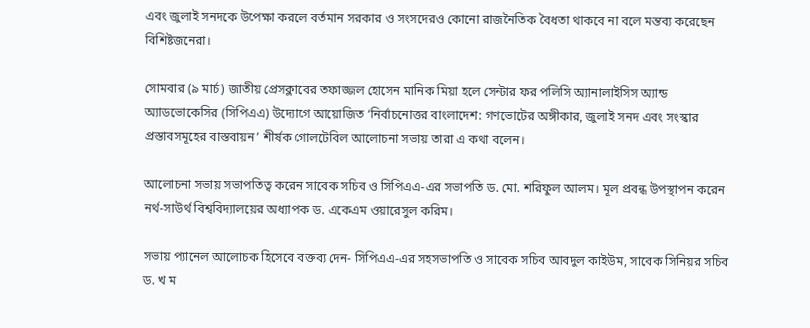এবং জুলাই সনদকে উপেক্ষা করলে বর্তমান সরকার ও সংসদেরও কোনো রাজনৈতিক বৈধতা থাকবে না বলে মন্তব্য করেছেন বিশিষ্টজনেরা।

সোমবার (৯ মার্চ) জাতীয় প্রেসক্লাবের তফাজ্জল হোসেন মানিক মিয়া হলে সেন্টার ফর পলিসি অ্যানালাইসিস অ্যান্ড অ্যাডভোকেসির (সিপিএএ) উদ্যোগে আয়োজিত ‘নির্বাচনোত্তর বাংলাদেশ: গণভোটের অঙ্গীকার, জুলাই সনদ এবং সংস্কার প্রস্তাবসমূহের বাস্তবায়ন’ শীর্ষক গোলটেবিল আলোচনা সভায় তারা এ কথা বলেন।

আলোচনা সভায় সভাপতিত্ব করেন সাবেক সচিব ও সিপিএএ-এর সভাপতি ড. মো. শরিফুল আলম। মূল প্রবন্ধ উপস্থাপন করেন নর্থ-সাউর্থ বিশ্ববিদ্যালয়ের অধ্যাপক ড. একেএম ওয়ারেসুল করিম।

সভায় প্যানেল আলোচক হিসেবে বক্তব্য দেন- সিপিএএ-এর সহসভাপতি ও সাবেক সচিব আবদুল কাইউম, সাবেক সিনিয়র সচিব ড. খ ম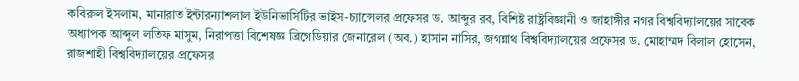কবিরুল ইসলাম, মানারাত ইন্টারন্যাশলাল ইউনিভার্সিটির ভাইস-চ্যান্সেলর প্রফেসর ড. আব্দুর রব, বিশিষ্ট রাষ্ট্রবিজ্ঞানী ও জাহাঙ্গীর নগর বিশ্ববিদ্যালয়ের সাবেক অধ্যাপক আব্দুল লতিফ মাসুম, নিরাপত্তা বিশেষজ্ঞ ব্রিগেডিয়ার জেনারেল (অব.) হাসান নাসির, জগন্নাথ বিশ্ববিদ্যালয়ের প্রফেসর ড. মোহাম্মদ বিলাল হোসেন, রাজশাহী বিশ্ববিদ্যালয়ের প্রফেসর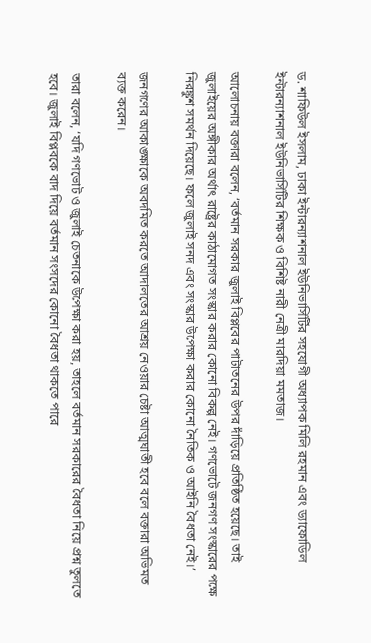ড. শাফিউল ইসলাম, ঢাকা ইন্টারন্যাশনাল ইউনিভার্সির্টির সহযোগী অধ্যাপক মিলি রহমান এবং ড্যাফোডিল ইন্টারন্যাশনাল ইউনিভার্সিটির শিক্ষক ও বিশিষ্ট নারী নেত্রী মারদিয়া মমতাজ।

আলোচনায় বক্তারা বলেন, ‘বর্তমান সরকার জুলাই বিপ্লবের পাটাতনের উপর দাঁড়িয়ে প্রতিষ্ঠিত হয়েছে। তাই জুলাইয়ের অঙ্গীকার অর্থাৎ রাষ্ট্রের কাঠামোগত সংস্কার করার কোনো বিকল্প নেই। গণভোটে জনগণ সংস্কারের পক্ষে নিরঙ্কুশ সমর্থন দিয়েছে। ফলে জুলাই সনদ এবং সংস্কার উপেক্ষা করার কোনো নৈতিক ও আইনি বৈধতা নেই।’

জনগণের আকাঙ্ক্ষাকে অবদমিত করতে আদালতের আশ্রয় নেওয়ার চেষ্টা আত্মঘাতী হবে বলে বক্তারা অভিমত ব্যক্ত করেন।

তারা বলেন, ‘যদি গণভোট ও জুলাই চেতনাকে উপেক্ষা করা হয়, তাহলে বর্তমান সরকারের বৈধতা নিয়ে প্রশ্ন তুলতে হবে। জুলাই বিপ্লবকে বাদ দিয়ে বর্তমান সংসদের কোনো বৈধতা থাকতে পারে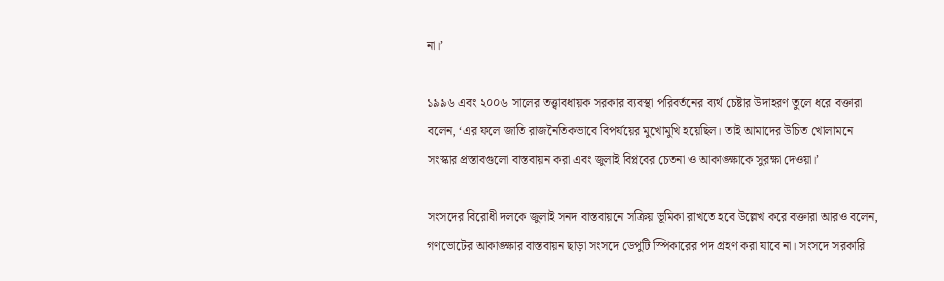না।’

১৯৯৬ এবং ২০০৬ সালের তত্ত্বাবধায়ক সরকার ব্যবস্থা পরিবর্তনের ব্যর্থ চেষ্টার উদাহরণ তুলে ধরে বক্তারা বলেন, ‘এর ফলে জাতি রাজনৈতিকভাবে বিপর্যয়ের মুখোমুখি হয়েছিল। তাই আমাদের উচিত খোলামনে সংস্কার প্রস্তাবগুলো বাস্তবায়ন করা এবং জুলাই বিপ্লবের চেতনা ও আকাঙ্ক্ষাকে সুরক্ষা দেওয়া।’

সংসদের বিরোধী দলকে জুলাই সনদ বাস্তবায়নে সক্রিয় ভূমিকা রাখতে হবে উল্লেখ করে বক্তারা আরও বলেন, গণভোটের আকাঙ্ক্ষার বাস্তবায়ন ছাড়া সংসদে ডেপুটি স্পিকারের পদ গ্রহণ করা যাবে না। সংসদে সরকারি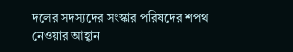দলের সদস্যদের সংস্কার পরিষদের শপথ নেওয়ার আহ্বান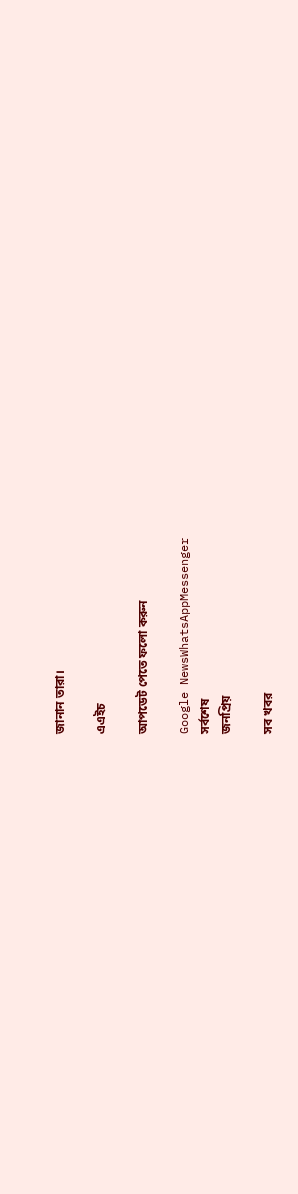জানান তারা।

এএইচ

আপডেট পেতে ফলো করুন

Google NewsWhatsAppMessenger
সর্বশেষ
জনপ্রিয়

সব খবর